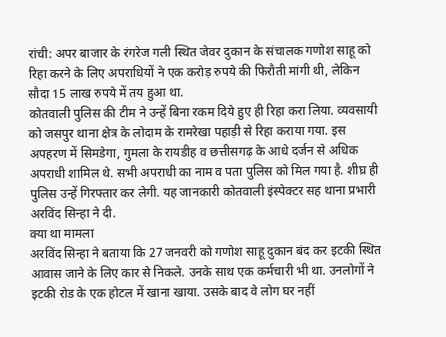रांची: अपर बाजार के रंगरेज गली स्थित जेवर दुकान के संचालक गणोश साहू को रिहा करने के लिए अपराधियों ने एक करोड़ रुपये की फिरौती मांगी थी, लेकिन सौदा 15 लाख रुपये में तय हुआ था.
कोतवाली पुलिस की टीम ने उन्हें बिना रकम दिये हुए ही रिहा करा लिया. व्यवसायी को जसपुर थाना क्षेत्र के लोदाम के रामरेखा पहाड़ी से रिहा कराया गया. इस अपहरण में सिमडेगा, गुमला के रायडीह व छत्तीसगढ़ के आधे दर्जन से अधिक अपराधी शामिल थे. सभी अपराधी का नाम व पता पुलिस को मिल गया है. शीघ्र ही पुलिस उन्हें गिरफ्तार कर लेगी. यह जानकारी कोतवाली इंस्पेक्टर सह थाना प्रभारी अरविंद सिन्हा ने दी.
क्या था मामला
अरविंद सिन्हा ने बताया कि 27 जनवरी को गणोश साहू दुकान बंद कर इटकी स्थित आवास जाने के लिए कार से निकले. उनके साथ एक कर्मचारी भी था. उनलोगों ने इटकी रोड के एक होटल में खाना खाया. उसके बाद वे लोग घर नहीं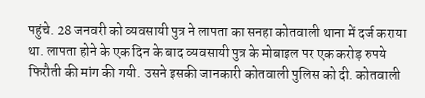पहुंचे. 28 जनवरी को व्यवसायी पुत्र ने लापता का सनहा कोतवाली थाना में दर्ज कराया था. लापता होने के एक दिन के बाद व्यवसायी पुत्र के मोबाइल पर एक करोड़ रुपये फिरौती की मांग की गयी. उसने इसकी जानकारी कोतवाली पुलिस को दी. कोतवाली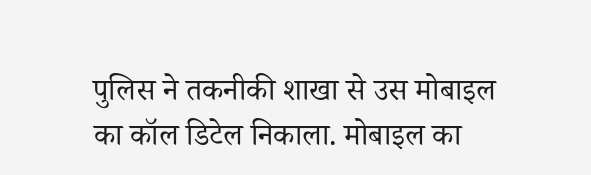पुलिस ने तकनीकी शाखा से उस मोबाइल का कॉल डिटेल निकाला. मोबाइल का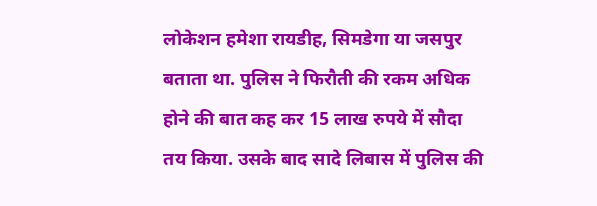लोकेशन हमेशा रायडीह, सिमडेगा या जसपुर बताता था. पुलिस ने फिरौती की रकम अधिक होने की बात कह कर 15 लाख रुपये में सौदा तय किया. उसके बाद सादे लिबास में पुलिस की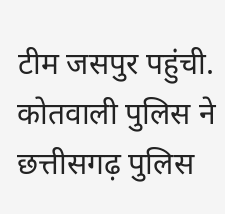टीम जसपुर पहुंची. कोतवाली पुलिस ने छत्तीसगढ़ पुलिस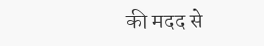की मदद से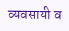व्यवसायी व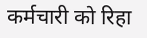कर्मचारी को रिहा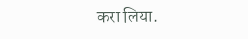करा लिया.